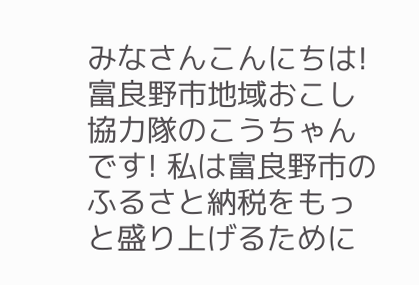みなさんこんにちは!富良野市地域おこし協力隊のこうちゃんです! 私は富良野市のふるさと納税をもっと盛り上げるために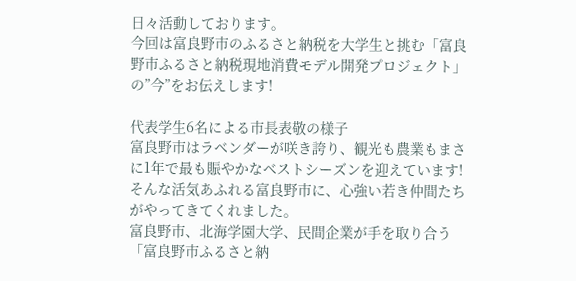日々活動しております。
今回は富良野市のふるさと納税を大学生と挑む「富良野市ふるさと納税現地消費モデル開発プロジェクト」の”今”をお伝えします!

代表学生6名による市長表敬の様子
富良野市はラベンダーが咲き誇り、観光も農業もまさに1年で最も賑やかなベストシーズンを迎えています! そんな活気あふれる富良野市に、心強い若き仲間たちがやってきてくれました。
富良野市、北海学園大学、民間企業が手を取り合う「富良野市ふるさと納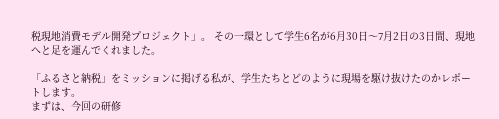税現地消費モデル開発プロジェクト」。 その一環として学生6名が6月30日〜7月2日の3日間、現地へと足を運んでくれました。

「ふるさと納税」をミッションに掲げる私が、学生たちとどのように現場を駆け抜けたのかレポートします。
まずは、今回の研修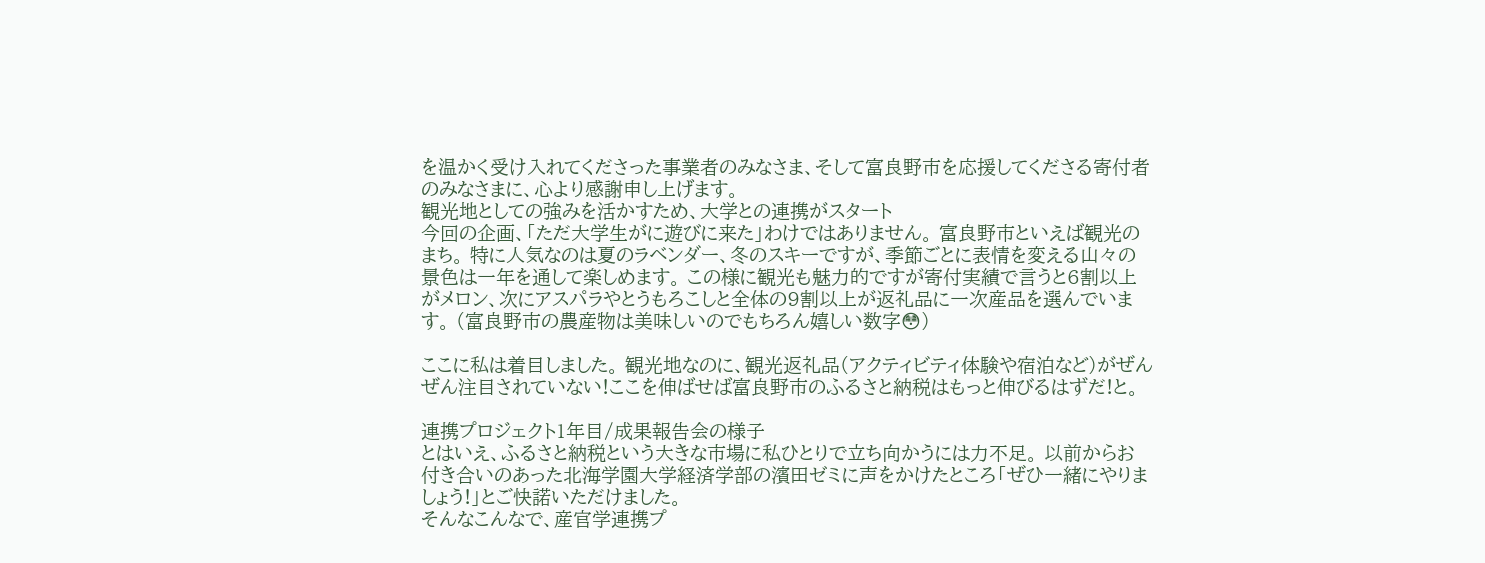を温かく受け入れてくださった事業者のみなさま、そして富良野市を応援してくださる寄付者のみなさまに、心より感謝申し上げます。
観光地としての強みを活かすため、大学との連携がスタート
今回の企画、「ただ大学生がに遊びに来た」わけではありません。 富良野市といえば観光のまち。 特に人気なのは夏のラベンダー、冬のスキーですが、季節ごとに表情を変える山々の景色は一年を通して楽しめます。 この様に観光も魅力的ですが寄付実績で言うと6割以上がメロン、次にアスパラやとうもろこしと全体の9割以上が返礼品に一次産品を選んでいます。 (富良野市の農産物は美味しいのでもちろん嬉しい数字😳)

ここに私は着目しました。 観光地なのに、観光返礼品(アクティビティ体験や宿泊など)がぜんぜん注目されていない!ここを伸ばせば富良野市のふるさと納税はもっと伸びるはずだ!と。

連携プロジェクト1年目/成果報告会の様子
とはいえ、ふるさと納税という大きな市場に私ひとりで立ち向かうには力不足。 以前からお付き合いのあった北海学園大学経済学部の濱田ゼミに声をかけたところ「ぜひ一緒にやりましょう!」とご快諾いただけました。
そんなこんなで、産官学連携プ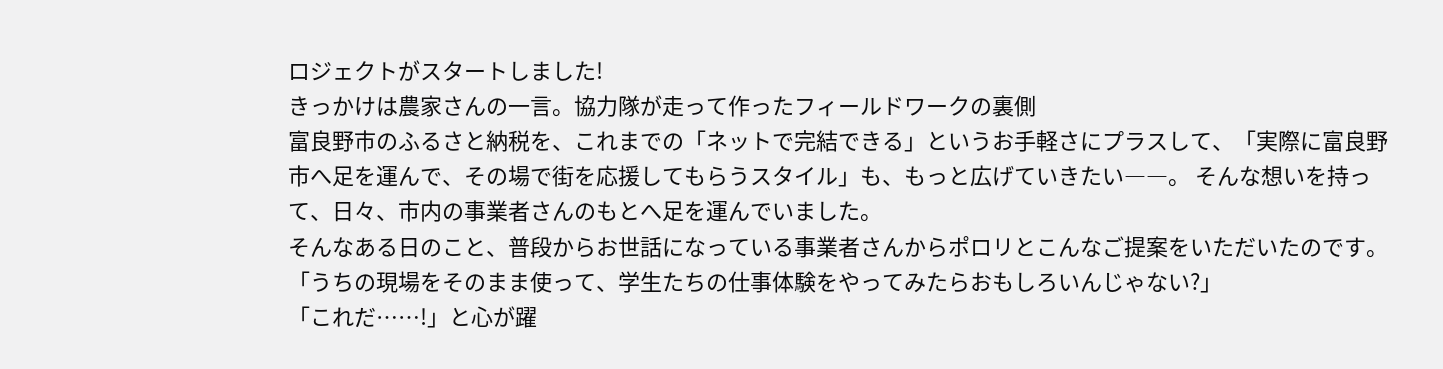ロジェクトがスタートしました!
きっかけは農家さんの一言。協力隊が走って作ったフィールドワークの裏側
富良野市のふるさと納税を、これまでの「ネットで完結できる」というお手軽さにプラスして、「実際に富良野市へ足を運んで、その場で街を応援してもらうスタイル」も、もっと広げていきたい――。 そんな想いを持って、日々、市内の事業者さんのもとへ足を運んでいました。
そんなある日のこと、普段からお世話になっている事業者さんからポロリとこんなご提案をいただいたのです。
「うちの現場をそのまま使って、学生たちの仕事体験をやってみたらおもしろいんじゃない?」
「これだ……!」と心が躍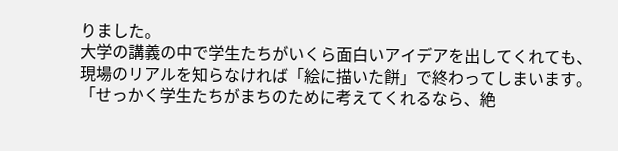りました。
大学の講義の中で学生たちがいくら面白いアイデアを出してくれても、現場のリアルを知らなければ「絵に描いた餅」で終わってしまいます。 「せっかく学生たちがまちのために考えてくれるなら、絶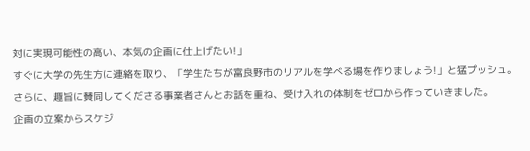対に実現可能性の高い、本気の企画に仕上げたい!」
すぐに大学の先生方に連絡を取り、「学生たちが富良野市のリアルを学べる場を作りましょう!」と猛プッシュ。 さらに、趣旨に賛同してくださる事業者さんとお話を重ね、受け入れの体制をゼロから作っていきました。
企画の立案からスケジ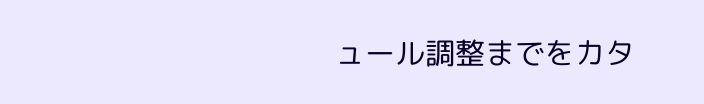ュール調整までをカタ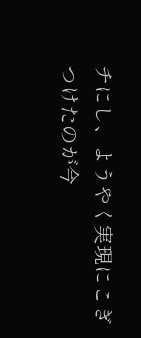チにし、ようやく実現にこぎつけたのが今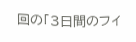回の「3日間のフィ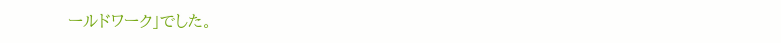ールドワーク」でした。